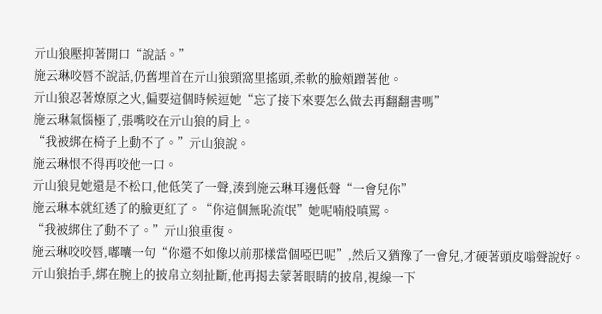亓山狼壓抑著開口“說話。”
施云琳咬唇不說話,仍舊埋首在亓山狼頸窩里搖頭,柔軟的臉頰蹭著他。
亓山狼忍著燎原之火,偏要這個時候逗她“忘了接下來要怎么做去再翻翻書嗎”
施云琳氣惱極了,張嘴咬在亓山狼的肩上。
“我被綁在椅子上動不了。”亓山狼說。
施云琳恨不得再咬他一口。
亓山狼見她還是不松口,他低笑了一聲,湊到施云琳耳邊低聲“一會兒你”
施云琳本就紅透了的臉更紅了。“你這個無恥流氓”她呢喃般嗔罵。
“我被綁住了動不了。”亓山狼重復。
施云琳咬咬唇,嘟囔一句“你還不如像以前那樣當個啞巴呢”,然后又猶豫了一會兒,才硬著頭皮嗡聲說好。
亓山狼抬手,綁在腕上的披帛立刻扯斷,他再揭去蒙著眼睛的披帛,視線一下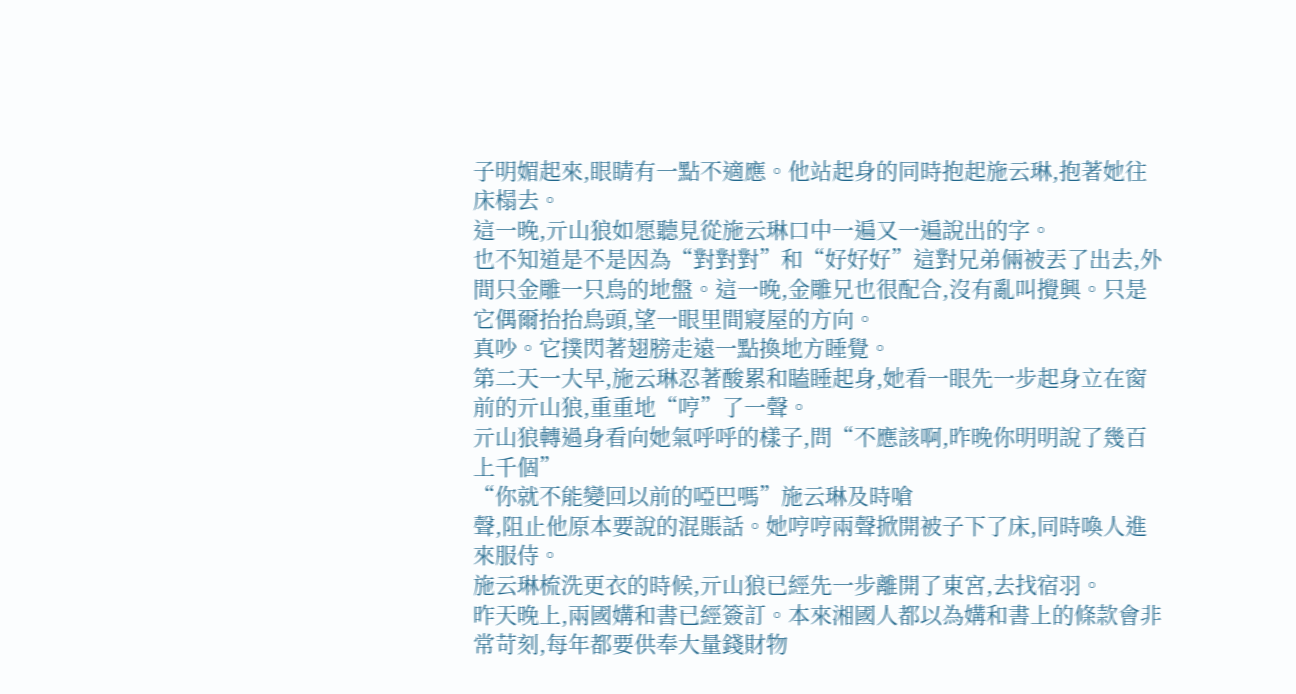子明媚起來,眼睛有一點不適應。他站起身的同時抱起施云琳,抱著她往床榻去。
這一晚,亓山狼如愿聽見從施云琳口中一遍又一遍說出的字。
也不知道是不是因為“對對對”和“好好好”這對兄弟倆被丟了出去,外間只金雕一只鳥的地盤。這一晚,金雕兄也很配合,沒有亂叫攪興。只是它偶爾抬抬鳥頭,望一眼里間寢屋的方向。
真吵。它撲閃著翅膀走遠一點換地方睡覺。
第二天一大早,施云琳忍著酸累和瞌睡起身,她看一眼先一步起身立在窗前的亓山狼,重重地“哼”了一聲。
亓山狼轉過身看向她氣呼呼的樣子,問“不應該啊,昨晚你明明說了幾百上千個”
“你就不能變回以前的啞巴嗎”施云琳及時嗆
聲,阻止他原本要說的混賬話。她哼哼兩聲掀開被子下了床,同時喚人進來服侍。
施云琳梳洗更衣的時候,亓山狼已經先一步離開了東宮,去找宿羽。
昨天晚上,兩國媾和書已經簽訂。本來湘國人都以為媾和書上的條款會非常苛刻,每年都要供奉大量錢財物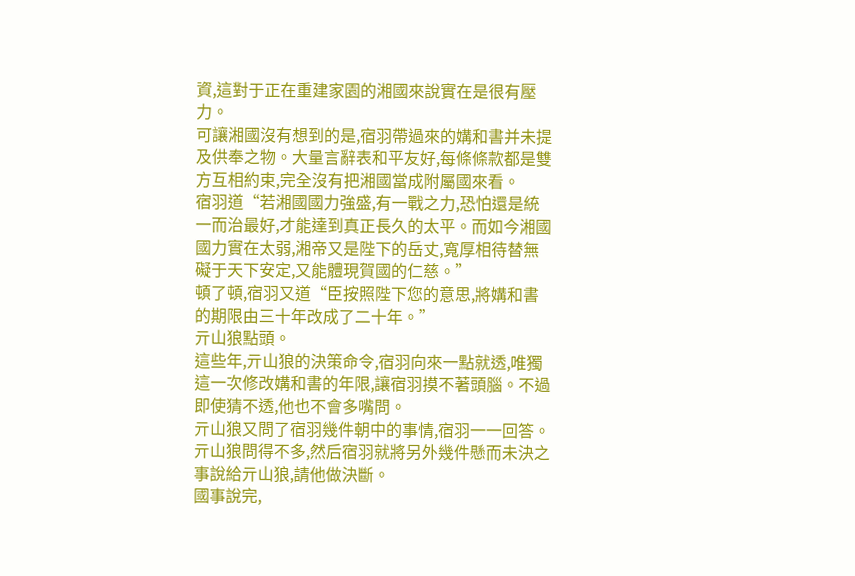資,這對于正在重建家園的湘國來說實在是很有壓力。
可讓湘國沒有想到的是,宿羽帶過來的媾和書并未提及供奉之物。大量言辭表和平友好,每條條款都是雙方互相約束,完全沒有把湘國當成附屬國來看。
宿羽道“若湘國國力強盛,有一戰之力,恐怕還是統一而治最好,才能達到真正長久的太平。而如今湘國國力實在太弱,湘帝又是陛下的岳丈,寬厚相待替無礙于天下安定,又能體現賀國的仁慈。”
頓了頓,宿羽又道“臣按照陛下您的意思,將媾和書的期限由三十年改成了二十年。”
亓山狼點頭。
這些年,亓山狼的決策命令,宿羽向來一點就透,唯獨這一次修改媾和書的年限,讓宿羽摸不著頭腦。不過即使猜不透,他也不會多嘴問。
亓山狼又問了宿羽幾件朝中的事情,宿羽一一回答。亓山狼問得不多,然后宿羽就將另外幾件懸而未決之事說給亓山狼,請他做決斷。
國事說完,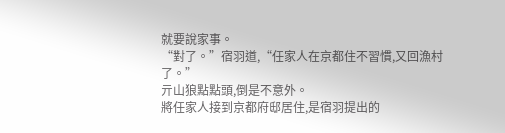就要說家事。
“對了。”宿羽道,“任家人在京都住不習慣,又回漁村了。”
亓山狼點點頭,倒是不意外。
將任家人接到京都府邸居住,是宿羽提出的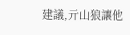建議,亓山狼讓他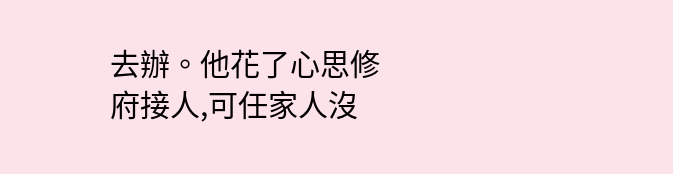去辦。他花了心思修府接人,可任家人沒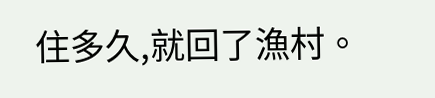住多久,就回了漁村。